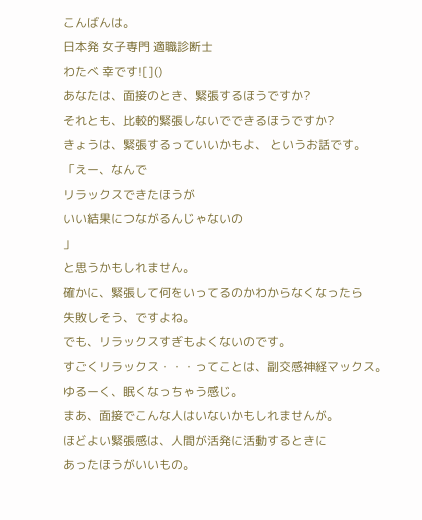こんばんは。
日本発 女子専門 適職診断士
わたべ 幸です![]()
あなたは、面接のとき、緊張するほうですか?
それとも、比較的緊張しないでできるほうですか?
きょうは、緊張するっていいかもよ、 というお話です。
「えー、なんで
リラックスできたほうが
いい結果につながるんじゃないの
」
と思うかもしれません。
確かに、緊張して何をいってるのかわからなくなったら
失敗しそう、ですよね。
でも、リラックスすぎもよくないのです。
すごくリラックス・・・ってことは、副交感神経マックス。
ゆるーく、眠くなっちゃう感じ。
まあ、面接でこんな人はいないかもしれませんが。
ほどよい緊張感は、人間が活発に活動するときに
あったほうがいいもの。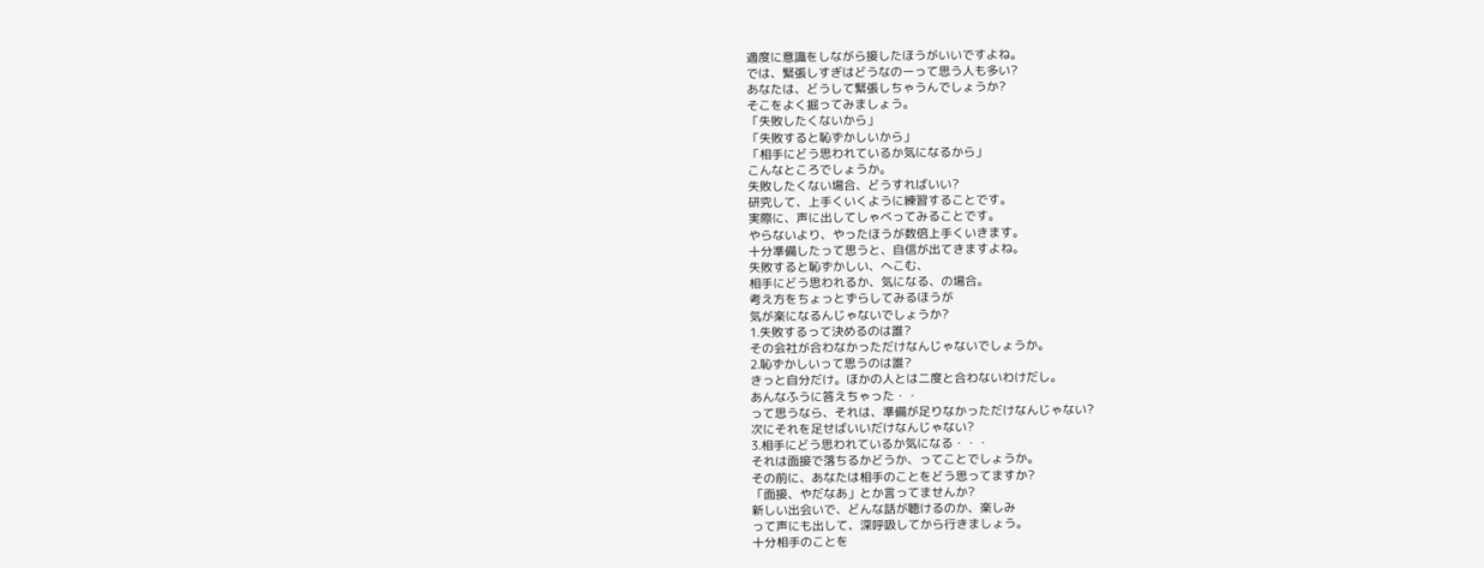適度に意識をしながら接したほうがいいですよね。
では、緊張しすぎはどうなのーって思う人も多い?
あなたは、どうして緊張しちゃうんでしょうか?
そこをよく掘ってみましょう。
「失敗したくないから」
「失敗すると恥ずかしいから」
「相手にどう思われているか気になるから」
こんなところでしょうか。
失敗したくない場合、どうすればいい?
研究して、上手くいくように練習することです。
実際に、声に出してしゃべってみることです。
やらないより、やったほうが数倍上手くいきます。
十分準備したって思うと、自信が出てきますよね。
失敗すると恥ずかしい、へこむ、
相手にどう思われるか、気になる、の場合。
考え方をちょっとずらしてみるほうが
気が楽になるんじゃないでしょうか?
1.失敗するって決めるのは誰?
その会社が合わなかっただけなんじゃないでしょうか。
2.恥ずかしいって思うのは誰?
きっと自分だけ。ほかの人とは二度と合わないわけだし。
あんなふうに答えちゃった・・
って思うなら、それは、準備が足りなかっただけなんじゃない?
次にそれを足せばいいだけなんじゃない?
3.相手にどう思われているか気になる・・・
それは面接で落ちるかどうか、ってことでしょうか。
その前に、あなたは相手のことをどう思ってますか?
「面接、やだなあ」とか言ってませんか?
新しい出会いで、どんな話が聴けるのか、楽しみ
って声にも出して、深呼吸してから行きましょう。
十分相手のことを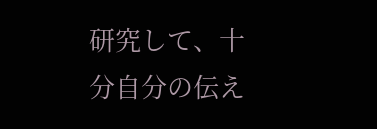研究して、十分自分の伝え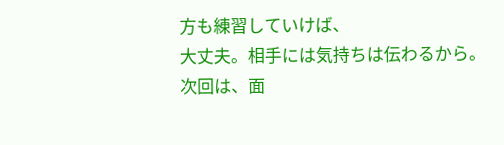方も練習していけば、
大丈夫。相手には気持ちは伝わるから。
次回は、面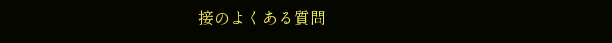接のよくある質問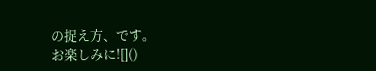の捉え方、です。
お楽しみに![]()